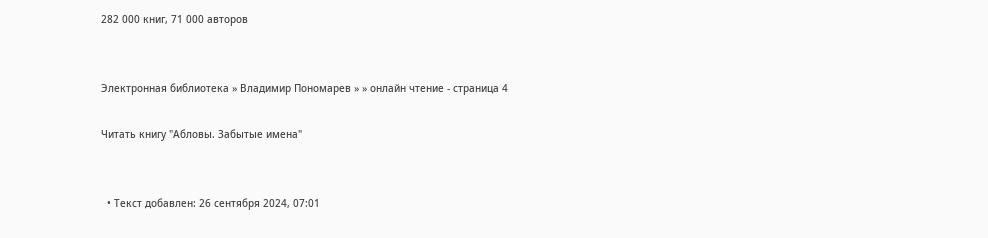282 000 книг, 71 000 авторов


Электронная библиотека » Владимир Пономарев » » онлайн чтение - страница 4

Читать книгу "Абловы. Забытые имена"


  • Текст добавлен: 26 сентября 2024, 07:01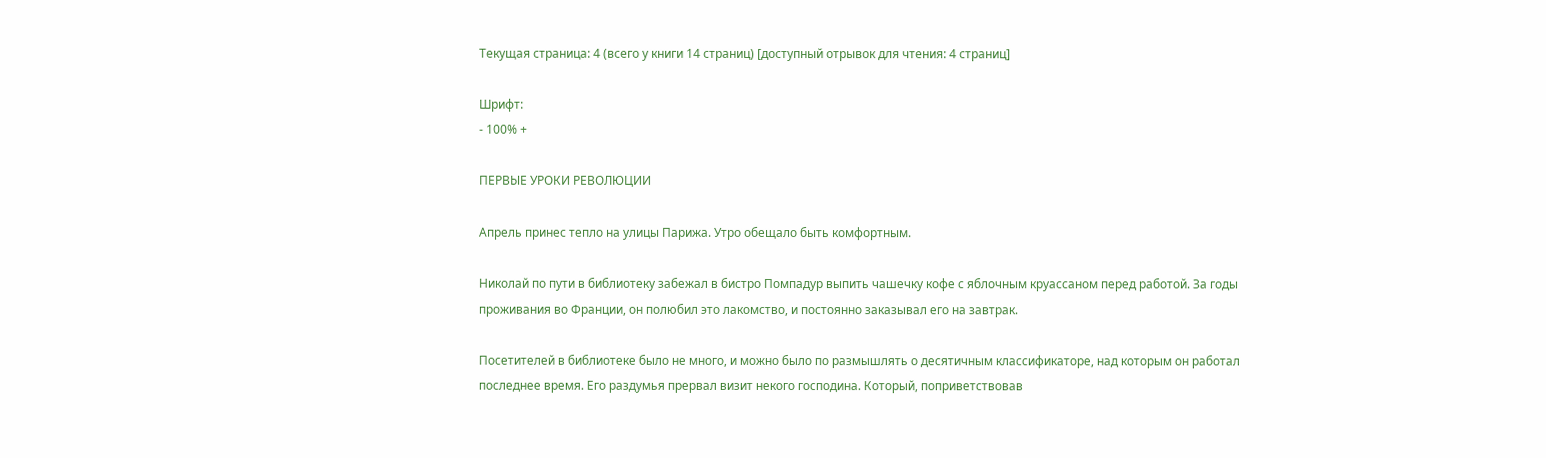Текущая страница: 4 (всего у книги 14 страниц) [доступный отрывок для чтения: 4 страниц]

Шрифт:
- 100% +

ПЕРВЫЕ УРОКИ РЕВОЛЮЦИИ

Апрель принес тепло на улицы Парижа. Утро обещало быть комфортным.

Николай по пути в библиотеку забежал в бистро Помпадур выпить чашечку кофе с яблочным круассаном перед работой. За годы проживания во Франции, он полюбил это лакомство, и постоянно заказывал его на завтрак.

Посетителей в библиотеке было не много, и можно было по размышлять о десятичным классификаторе, над которым он работал последнее время. Его раздумья прервал визит некого господина. Который, поприветствовав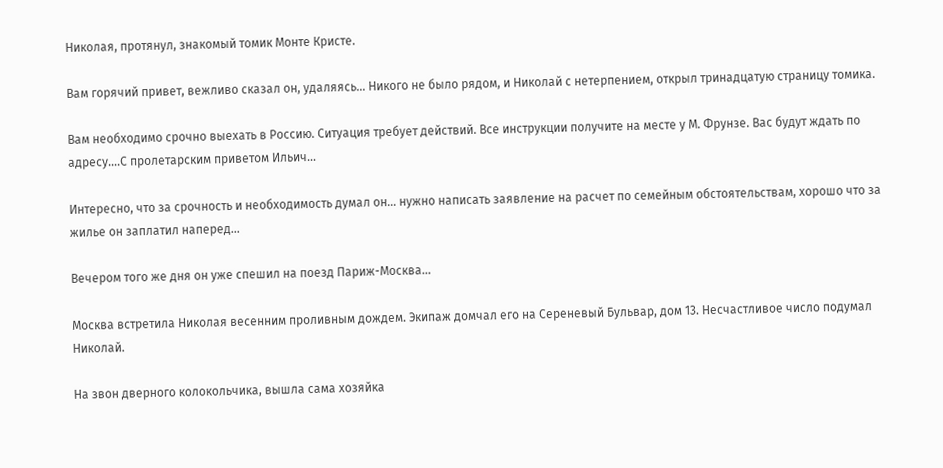Николая, протянул, знакомый томик Монте Кристе.

Вам горячий привет, вежливо сказал он, удаляясь… Никого не было рядом, и Николай с нетерпением, открыл тринадцатую страницу томика.

Вам необходимо срочно выехать в Россию. Ситуация требует действий. Все инструкции получите на месте у М. Фрунзе. Вас будут ждать по адресу….С пролетарским приветом Ильич…

Интересно, что за срочность и необходимость думал он… нужно написать заявление на расчет по семейным обстоятельствам, хорошо что за жилье он заплатил наперед…

Вечером того же дня он уже спешил на поезд Париж-Москва…

Москва встретила Николая весенним проливным дождем. Экипаж домчал его на Сереневый Бульвар, дом 13. Несчастливое число подумал Николай.

На звон дверного колокольчика, вышла сама хозяйка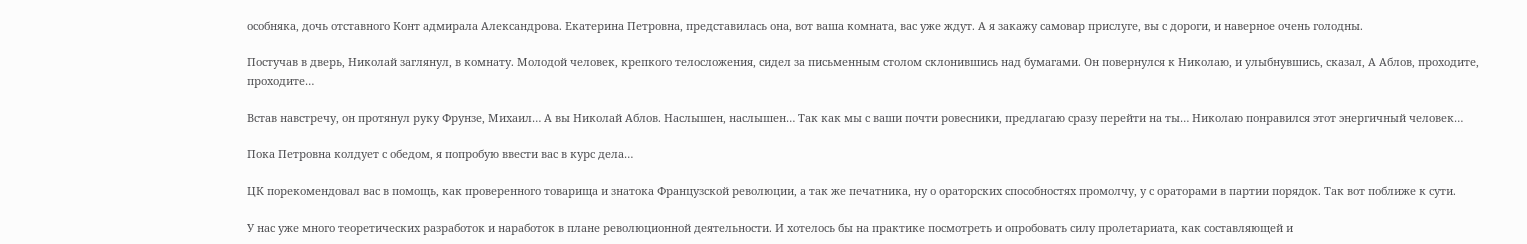особняка, дочь отставного Конт адмирала Александрова. Екатерина Петровна, представилась она, вот ваша комната, вас уже ждут. А я закажу самовар прислуге, вы с дороги, и наверное очень голодны.

Постучав в дверь, Николай заглянул, в комнату. Молодой человек, крепкого телосложения, сидел за письменным столом склонившись над бумагами. Он повернулся к Николаю, и улыбнувшись, сказал, А Аблов, проходите, проходите…

Встав навстречу, он протянул руку Фрунзе, Михаил… А вы Николай Аблов. Наслышен, наслышен… Так как мы с ваши почти ровесники, предлагаю сразу перейти на ты… Николаю понравился этот энергичный человек…

Пока Петровна колдует с обедом, я попробую ввести вас в курс дела…

ЦК порекомендовал вас в помощь, как проверенного товарища и знатока Французской революции, а так же печатника, ну о ораторских способностях промолчу, у с ораторами в партии порядок. Так вот поближе к сути.

У нас уже много теоретических разработок и наработок в плане революционной деятельности. И хотелось бы на практике посмотреть и опробовать силу пролетариата, как составляющей и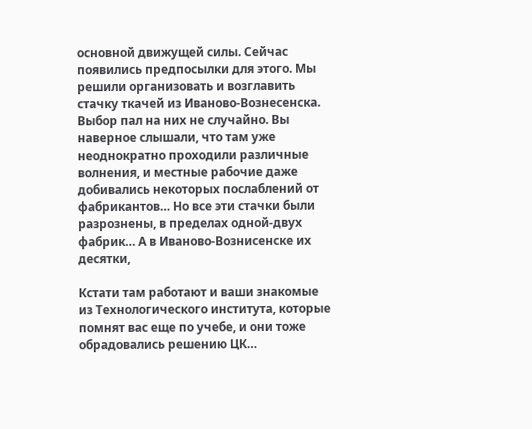основной движущей силы. Сейчас появились предпосылки для этого. Мы решили организовать и возглавить стачку ткачей из Иваново-Вознесенска. Выбор пал на них не случайно. Вы наверное слышали, что там уже неоднократно проходили различные волнения, и местные рабочие даже добивались некоторых послаблений от фабрикантов… Но все эти стачки были разрознены, в пределах одной-двух фабрик… А в Иваново-Вознисенске их десятки,

Кстати там работают и ваши знакомые из Технологического института, которые помнят вас еще по учебе, и они тоже обрадовались решению ЦК…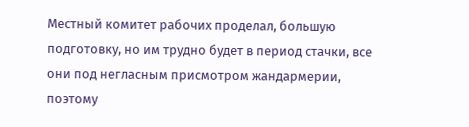Местный комитет рабочих проделал, большую подготовку, но им трудно будет в период стачки, все они под негласным присмотром жандармерии, поэтому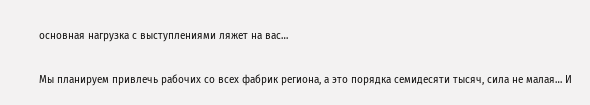основная нагрузка с выступлениями ляжет на вас…

Мы планируем привлечь рабочих со всех фабрик региона, а это порядка семидесяти тысяч, сила не малая… И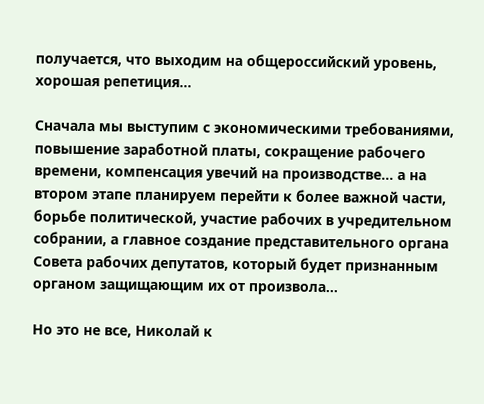получается, что выходим на общероссийский уровень, хорошая репетиция…

Сначала мы выступим с экономическими требованиями, повышение заработной платы, сокращение рабочего времени, компенсация увечий на производстве… а на втором этапе планируем перейти к более важной части, борьбе политической, участие рабочих в учредительном собрании, а главное создание представительного органа Совета рабочих депутатов, который будет признанным органом защищающим их от произвола…

Но это не все, Николай к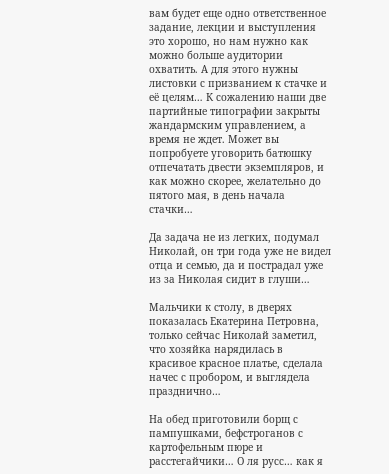вам будет еще одно ответственное задание, лекции и выступления это хорошо, но нам нужно как можно больше аудитории охватить. А для этого нужны листовки с призванием к стачке и её целям… К сожалению наши две партийные типографии закрыты жандармским управлением, а время не ждет. Может вы попробуете уговорить батюшку отпечатать двести экземпляров, и как можно скорее, желательно до пятого мая, в день начала стачки…

Да задача не из легких, подумал Николай, он три года уже не видел отца и семью, да и пострадал уже из за Николая сидит в глуши…

Мальчики к столу, в дверях показалась Екатерина Петровна, только сейчас Николай заметил, что хозяйка нарядилась в красивое красное платье, сделала начес с пробором, и выглядела празднично…

На обед приготовили борщ с пампушками, бефстроганов с картофельным пюре и расстегайчики… О ля русс… как я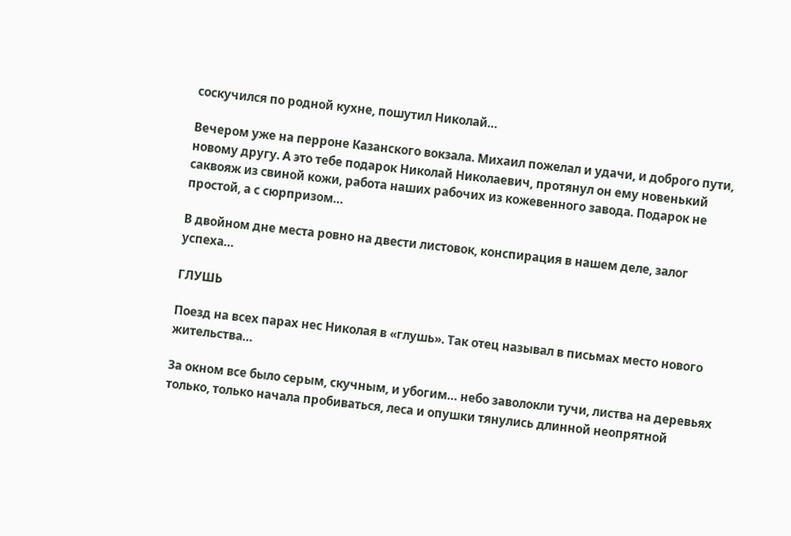соскучился по родной кухне, пошутил Николай…

Вечером уже на перроне Казанского вокзала. Михаил пожелал и удачи, и доброго пути, новому другу. А это тебе подарок Николай Николаевич, протянул он ему новенький саквояж из свиной кожи, работа наших рабочих из кожевенного завода. Подарок не простой, а с сюрпризом…

В двойном дне места ровно на двести листовок, конспирация в нашем деле, залог успеха…

ГЛУШЬ

Поезд на всех парах нес Николая в «глушь». Так отец называл в письмах место нового жительства…

За окном все было серым, скучным, и убогим… небо заволокли тучи, листва на деревьях только, только начала пробиваться, леса и опушки тянулись длинной неопрятной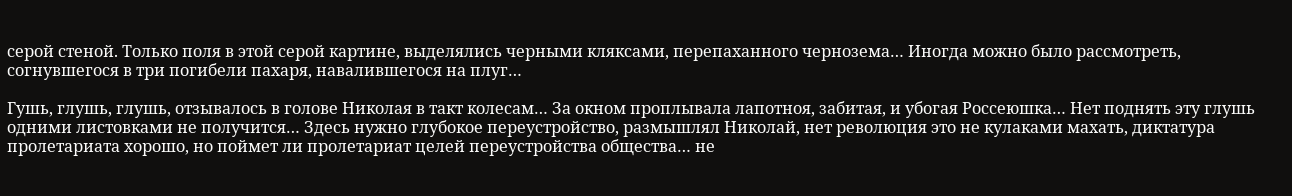серой стеной. Только поля в этой серой картине, выделялись черными кляксами, перепаханного чернозема… Иногда можно было рассмотреть, согнувшегося в три погибели пахаря, навалившегося на плуг…

Гушь, глушь, глушь, отзывалось в голове Николая в такт колесам… За окном проплывала лапотноя, забитая, и убогая Россеюшка… Нет поднять эту глушь одними листовками не получится… Здесь нужно глубокое переустройство, размышлял Николай, нет революция это не кулаками махать, диктатура пролетариата хорошо, но поймет ли пролетариат целей переустройства общества… не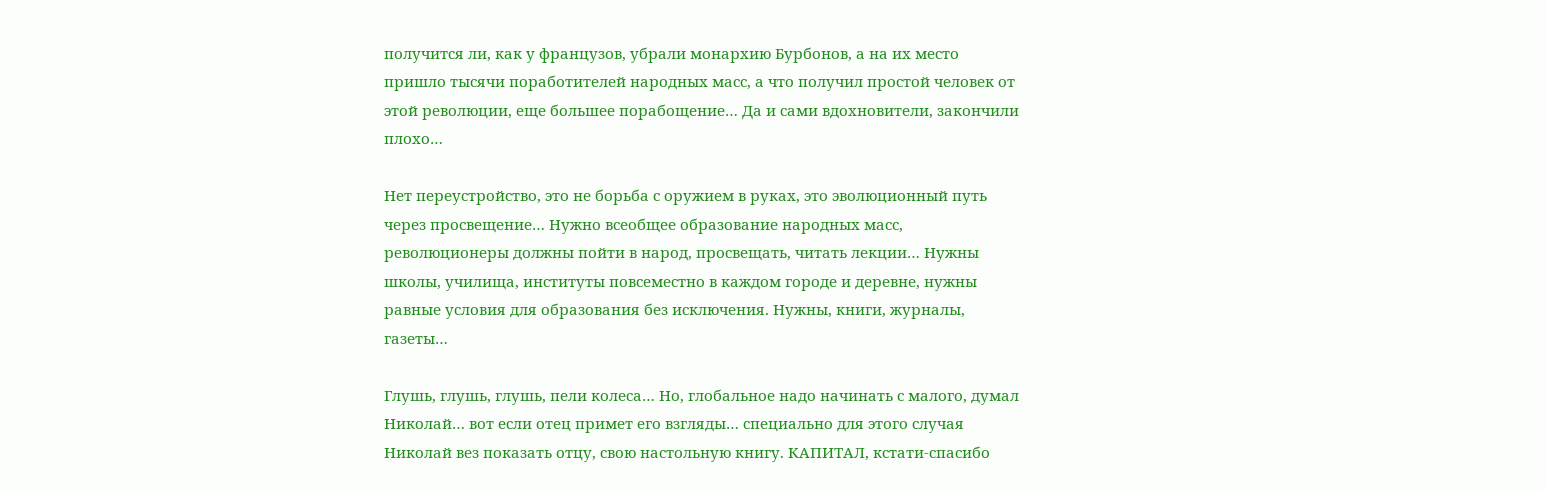получится ли, как у французов, убрали монархию Бурбонов, а на их место пришло тысячи поработителей народных масс, а что получил простой человек от этой революции, еще большее порабощение… Да и сами вдохновители, закончили плохо…

Нет переустройство, это не борьба с оружием в руках, это эволюционный путь через просвещение… Нужно всеобщее образование народных масс, революционеры должны пойти в народ, просвещать, читать лекции… Нужны школы, училища, институты повсеместно в каждом городе и деревне, нужны равные условия для образования без исключения. Нужны, книги, журналы, газеты…

Глушь, глушь, глушь, пели колеса… Но, глобальное надо начинать с малого, думал Николай… вот если отец примет его взгляды… специально для этого случая Николай вез показать отцу, свою настольную книгу. КАПИТАЛ, кстати-спасибо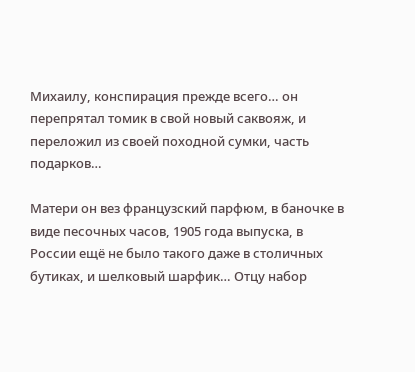Михаилу, конспирация прежде всего… он перепрятал томик в свой новый саквояж, и переложил из своей походной сумки, часть подарков…

Матери он вез французский парфюм, в баночке в виде песочных часов, 1905 года выпуска, в России ещё не было такого даже в столичных бутиках, и шелковый шарфик… Отцу набор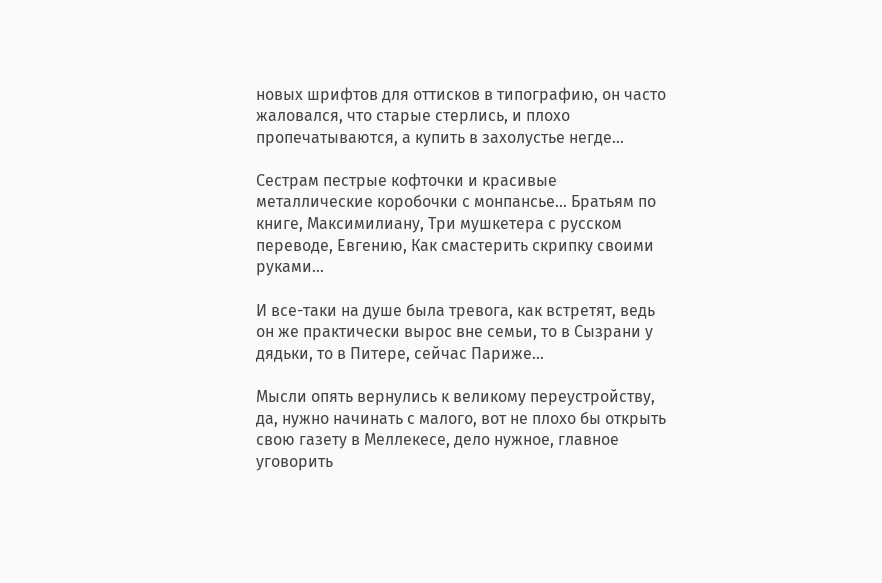новых шрифтов для оттисков в типографию, он часто жаловался, что старые стерлись, и плохо пропечатываются, а купить в захолустье негде…

Сестрам пестрые кофточки и красивые металлические коробочки с монпансье… Братьям по книге, Максимилиану, Три мушкетера с русском переводе, Евгению, Как смастерить скрипку своими руками…

И все-таки на душе была тревога, как встретят, ведь он же практически вырос вне семьи, то в Сызрани у дядьки, то в Питере, сейчас Париже…

Мысли опять вернулись к великому переустройству, да, нужно начинать с малого, вот не плохо бы открыть свою газету в Меллекесе, дело нужное, главное уговорить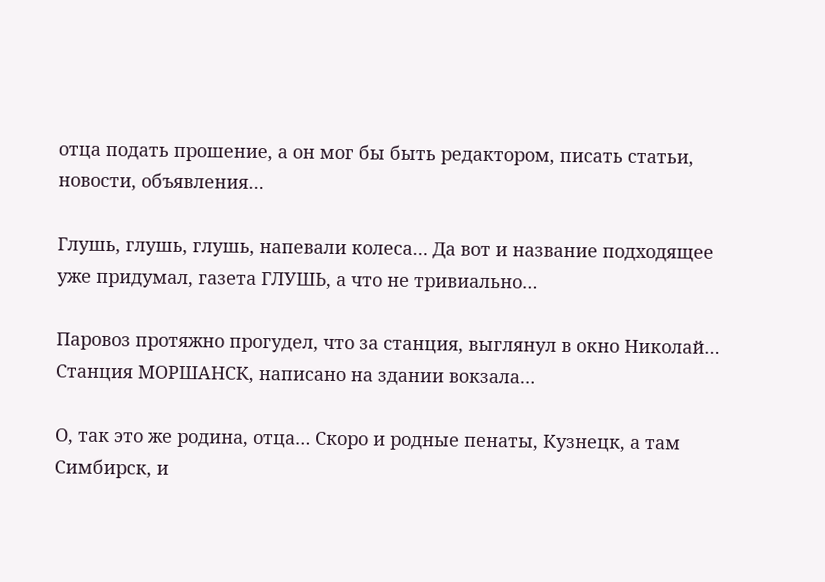отца подать прошение, а он мог бы быть редактором, писать статьи, новости, объявления…

Глушь, глушь, глушь, напевали колеса… Да вот и название подходящее уже придумал, газета ГЛУШЬ, а что не тривиально…

Паровоз протяжно прогудел, что за станция, выглянул в окно Николай… Станция МОРШАНСК, написано на здании вокзала…

О, так это же родина, отца… Скоро и родные пенаты, Кузнецк, а там Симбирск, и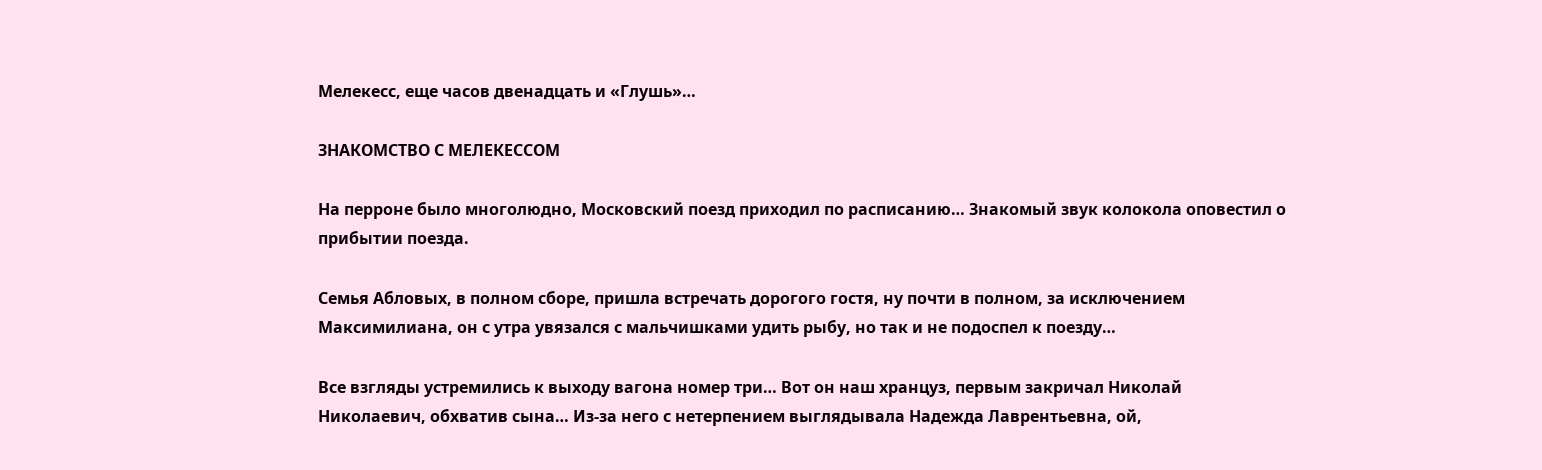Мелекесс, еще часов двенадцать и «Глушь»…

ЗНАКОМСТВО С МЕЛЕКЕССОМ

На перроне было многолюдно, Московский поезд приходил по расписанию… Знакомый звук колокола оповестил о прибытии поезда.

Семья Абловых, в полном сборе, пришла встречать дорогого гостя, ну почти в полном, за исключением Максимилиана, он с утра увязался с мальчишками удить рыбу, но так и не подоспел к поезду…

Все взгляды устремились к выходу вагона номер три… Вот он наш хранцуз, первым закричал Николай Николаевич, обхватив сына… Из-за него с нетерпением выглядывала Надежда Лаврентьевна, ой,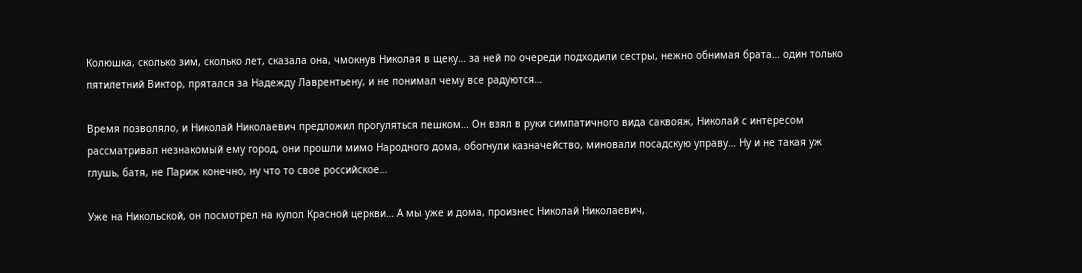Колюшка, сколько зим, сколько лет, сказала она, чмокнув Николая в щеку… за ней по очереди подходили сестры, нежно обнимая брата… один только пятилетний Виктор, прятался за Надежду Лаврентьену, и не понимал чему все радуются…

Время позволяло, и Николай Николаевич предложил прогуляться пешком… Он взял в руки симпатичного вида саквояж, Николай с интересом рассматривал незнакомый ему город, они прошли мимо Народного дома, обогнули казначейство, миновали посадскую управу… Ну и не такая уж глушь, батя, не Париж конечно, ну что то свое российское…

Уже на Никольской, он посмотрел на купол Красной церкви… А мы уже и дома, произнес Николай Николаевич,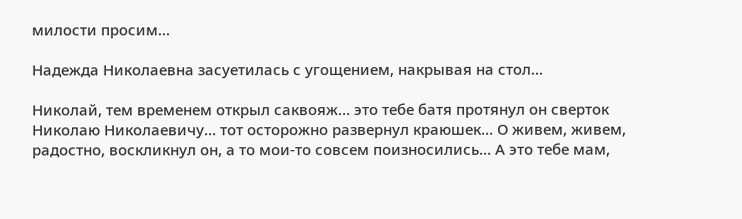милости просим…

Надежда Николаевна засуетилась с угощением, накрывая на стол…

Николай, тем временем открыл саквояж… это тебе батя протянул он сверток Николаю Николаевичу… тот осторожно развернул краюшек… О живем, живем, радостно, воскликнул он, а то мои-то совсем поизносились… А это тебе мам,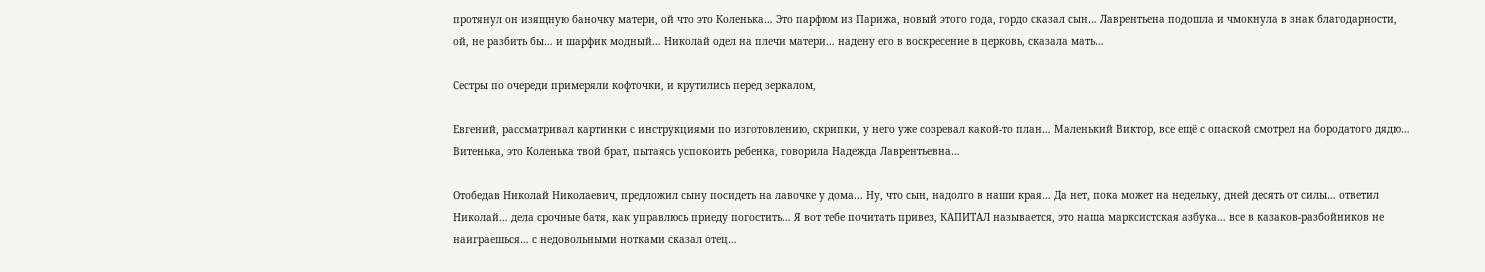протянул он изящную баночку матери, ой что это Коленька… Это парфюм из Парижа, новый этого года, гордо сказал сын… Лаврентьена подошла и чмокнула в знак благодарности, ой, не разбить бы… и шарфик модный… Николай одел на плечи матери… надену его в воскресение в церковь, сказала мать…

Сестры по очереди примеряли кофточки, и крутились перед зеркалом,

Евгений, рассматривал картинки с инструкциями по изготовлению, скрипки, у него уже созревал какой-то план… Маленький Виктор, все ещё с опаской смотрел на бородатого дядю… Витенька, это Коленька твой брат, пытаясь успокоить ребенка, говорила Надежда Лаврентьевна…

Отобедав Николай Николаевич, предложил сыну посидеть на лавочке у дома… Ну, что сын, надолго в наши края… Да нет, пока может на недельку, дней десять от силы… ответил Николай… дела срочные батя, как управлюсь приеду погостить… Я вот тебе почитать привез, КАПИТАЛ называется, это наша марксистская азбука… все в казаков-разбойников не наиграешься… с недовольными нотками сказал отец…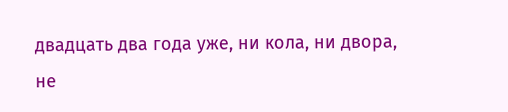двадцать два года уже, ни кола, ни двора, не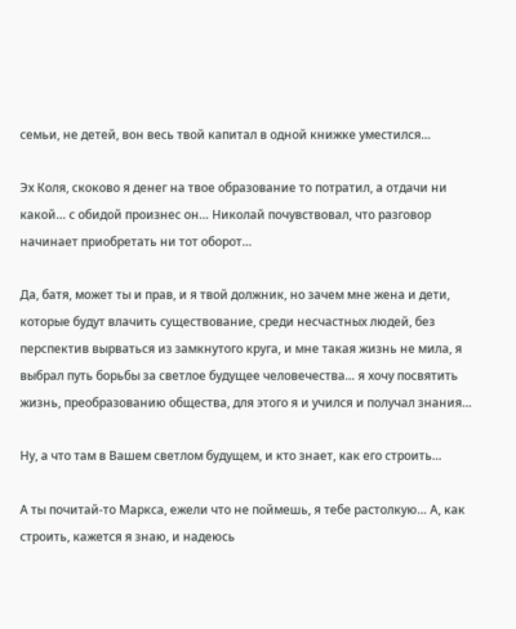семьи, не детей, вон весь твой капитал в одной книжке уместился…

Эх Коля, скоково я денег на твое образование то потратил, а отдачи ни какой… с обидой произнес он… Николай почувствовал, что разговор начинает приобретать ни тот оборот…

Да, батя, может ты и прав, и я твой должник, но зачем мне жена и дети, которые будут влачить существование, среди несчастных людей, без перспектив вырваться из замкнутого круга, и мне такая жизнь не мила, я выбрал путь борьбы за светлое будущее человечества… я хочу посвятить жизнь, преобразованию общества, для этого я и учился и получал знания…

Ну, а что там в Вашем светлом будущем, и кто знает, как его строить…

А ты почитай-то Маркса, ежели что не поймешь, я тебе растолкую… А, как строить, кажется я знаю, и надеюсь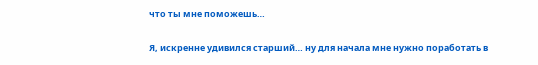что ты мне поможешь…

Я, искренне удивился старший… ну для начала мне нужно поработать в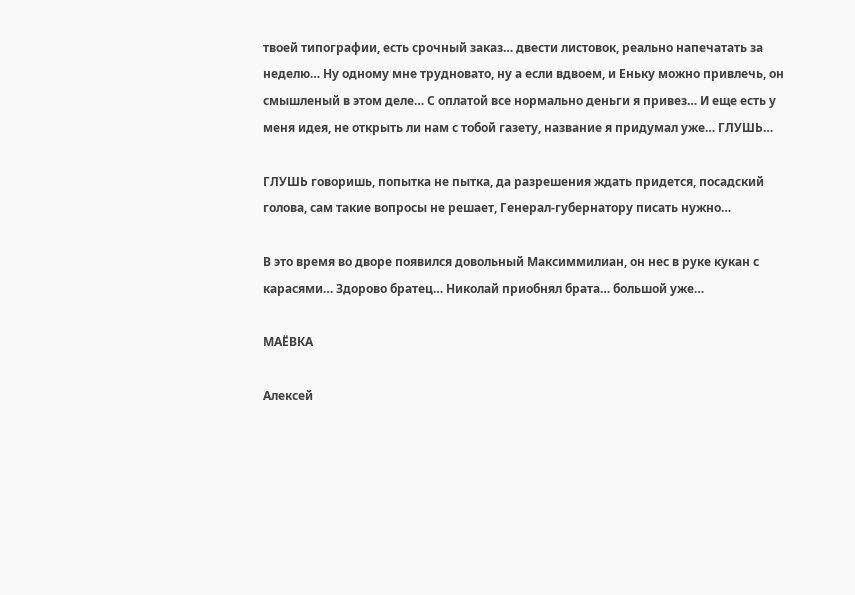твоей типографии, есть срочный заказ… двести листовок, реально напечатать за неделю… Ну одному мне трудновато, ну а если вдвоем, и Еньку можно привлечь, он смышленый в этом деле… С оплатой все нормально деньги я привез… И еще есть у меня идея, не открыть ли нам с тобой газету, название я придумал уже… ГЛУШЬ…

ГЛУШЬ говоришь, попытка не пытка, да разрешения ждать придется, посадский голова, сам такие вопросы не решает, Генерал-губернатору писать нужно…

В это время во дворе появился довольный Максиммилиан, он нес в руке кукан с карасями… Здорово братец… Николай приобнял брата… большой уже…

МАЁВКА

Алексей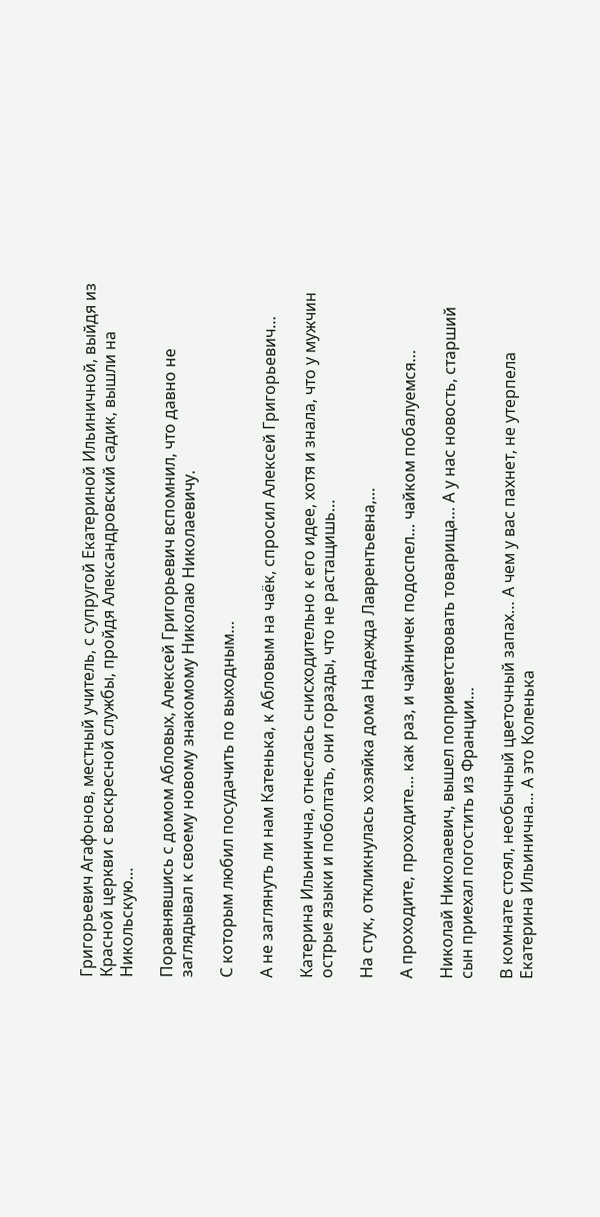Григорьевич Агафонов, местный учитель, с супругой Екатериной Ильиничной, выйдя из Красной церкви с воскресной службы, пройдя Александровский садик, вышли на Никольскую…

Поравнявшись с домом Абловых, Алексей Григорьевич вспомнил, что давно не заглядывал к своему новому знакомому Николаю Николаевичу.

С которым любил посудачить по выходным…

А не заглянуть ли нам Катенька, к Абловым на чаёк, спросил Алексей Григорьевич…

Катерина Ильинична, отнеслась снисходительно к его идее, хотя и знала, что у мужчин острые языки и поболтать, они горазды, что не растащишь…

На стук, откликнулась хозяйка дома Надежда Лаврентьевна,…

А проходите, проходите… как раз, и чайничек подоспел… чайком побалуемся…

Николай Николаевич, вышел поприветствовать товарища… А у нас новость, старший сын приехал погостить из Франции…

В комнате стоял, необычный цветочный запах… А чем у вас пахнет, не утерпела Екатерина Ильинична… А это Коленька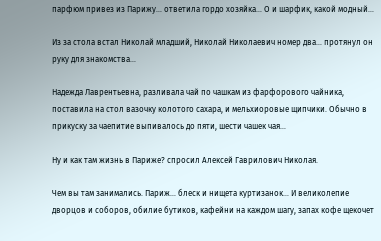парфюм привез из Парижу… ответила гордо хозяйка… О и шарфик, какой модный…

Из за стола встал Николай младший, Николай Николаевич номер два… протянул он руку для знакомства…

Надежда Лаврентьевна, разливала чай по чашкам из фарфорового чайника, поставила на стол вазочку колотого сахара, и мельхиоровые щипчики. Обычно в прикуску за чаепитие выпивалось до пяти, шести чашек чая…

Ну и как там жизнь в Париже? спросил Алексей Гаврилович Николая.

Чем вы там занимались. Париж… блеск и нищета куртизанок… И великолепие дворцов и соборов, обилие бутиков, кафейни на каждом шагу, запах кофе щекочет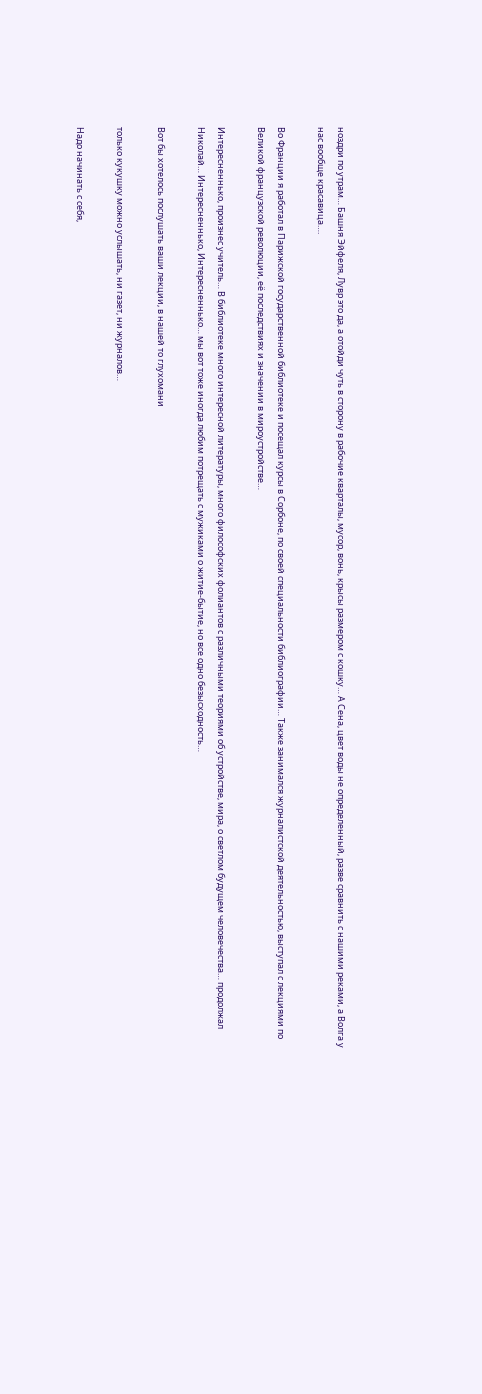ноздри по утрам… Башня Эйфеля, Лувр это да, а отойди чуть в сторону в рабочие кварталы, мусор, вонь, крысы размером с кошку… А Сена, цвет воды не определенный, разве сравнить с нашими реками, а Волга у нас вообще красавица….

Во Франции я работал в Парижской государственной библиотеке и посещал курсы в Сорбоне, по своей специальности библиографии… Также занимался журналистской деятельностью, выступал с лекциями по Великой французской революции, её последствиях и значении в мироустройстве…

Интересненнько, произнес учитель… В библиотеке много интересной литературы, много философских фолиантов с различными теориями об устройстве, мира, о светлом будущем человечества… продолжал Николай… Интересненнько, Интересненнько… мы вот тоже иногда любим потрещать с мужиками о житие-бытие, но все одно безысходность…

Вот бы хотелось послушать ваши лекции, в нашей то глухомани

только кукушку можно услышать, ни газет, ни журналов…

Надо начинать с себя,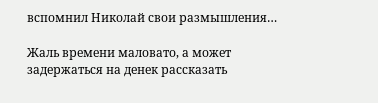вспомнил Николай свои размышления…

Жаль времени маловато, а может задержаться на денек рассказать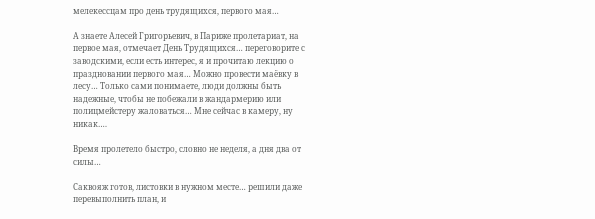мелекессцам про день трудящихся, первого мая…

А знаете Алесей Григорьевич, в Париже пролетариат, на первое мая, отмечает День Трудящихся… переговорите с заводскими, если есть интерес, я и прочитаю лекцию о праздновании первого мая… Можно провести маёвку в лесу… Только сами понимаете, люди должны быть надежные, чтобы не побежали в жандармерию или полицмейстеру жаловаться… Мне сейчас в камеру, ну никак….

Время пролетело быстро, словно не неделя, а дня два от силы…

Саквояж готов, листовки в нужном месте… решили даже перевыполнить план, и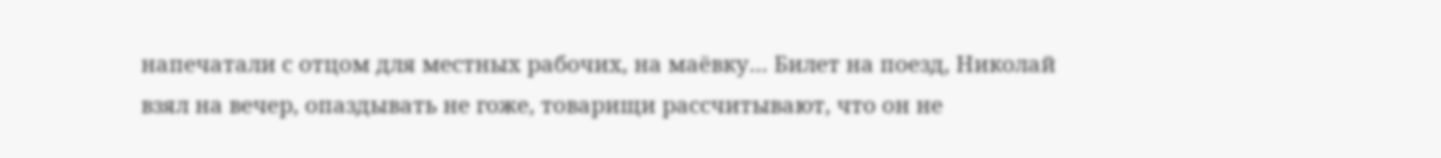напечатали с отцом для местных рабочих, на маёвку… Билет на поезд, Николай взял на вечер, опаздывать не гоже, товарищи рассчитывают, что он не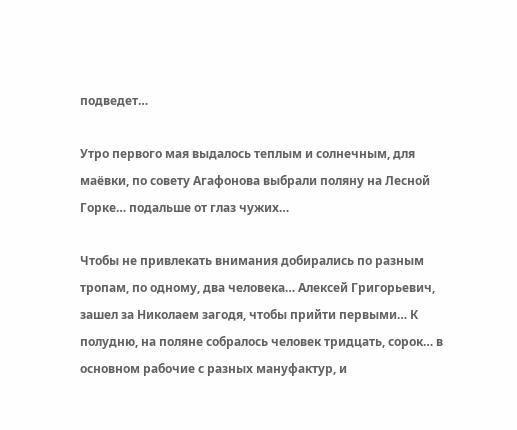подведет…

Утро первого мая выдалось теплым и солнечным, для маёвки, по совету Агафонова выбрали поляну на Лесной Горке… подальше от глаз чужих…

Чтобы не привлекать внимания добирались по разным тропам, по одному, два человека… Алексей Григорьевич, зашел за Николаем загодя, чтобы прийти первыми… К полудню, на поляне собралось человек тридцать, сорок… в основном рабочие с разных мануфактур, и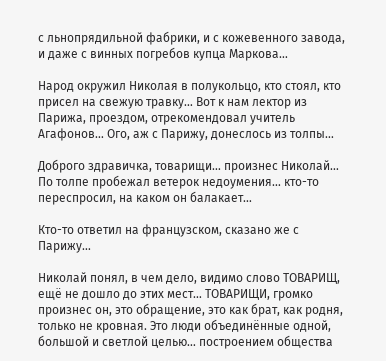с льнопрядильной фабрики, и с кожевенного завода, и даже с винных погребов купца Маркова…

Народ окружил Николая в полукольцо, кто стоял, кто присел на свежую травку… Вот к нам лектор из Парижа, проездом, отрекомендовал учитель Агафонов… Ого, аж с Парижу, донеслось из толпы…

Доброго здравичка, товарищи… произнес Николай… По толпе пробежал ветерок недоумения… кто-то переспросил, на каком он балакает…

Кто-то ответил на французском, сказано же с Парижу…

Николай понял, в чем дело, видимо слово ТОВАРИЩ, ещё не дошло до этих мест… ТОВАРИЩИ, громко произнес он, это обращение, это как брат, как родня, только не кровная. Это люди объединённые одной, большой и светлой целью… построением общества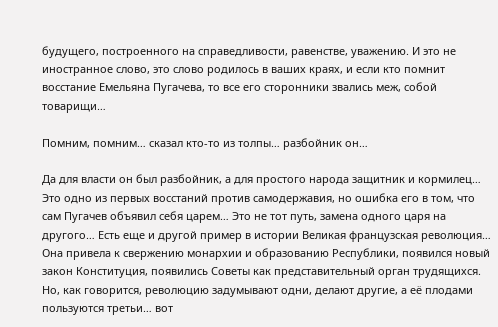будущего, построенного на справедливости, равенстве, уважению. И это не иностранное слово, это слово родилось в ваших краях, и если кто помнит восстание Емельяна Пугачева, то все его сторонники звались меж, собой товарищи…

Помним, помним… сказал кто-то из толпы… разбойник он…

Да для власти он был разбойник, а для простого народа защитник и кормилец… Это одно из первых восстаний против самодержавия, но ошибка его в том, что сам Пугачев объявил себя царем… Это не тот путь, замена одного царя на другого… Есть еще и другой пример в истории Великая французская революция… Она привела к свержению монархии и образованию Республики, появился новый закон Конституция, появились Советы как представительный орган трудящихся. Но, как говорится, революцию задумывают одни, делают другие, а её плодами пользуются третьи… вот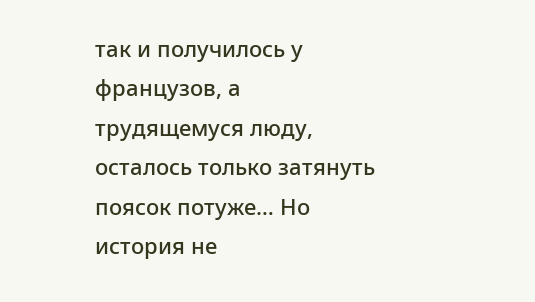так и получилось у французов, а трудящемуся люду, осталось только затянуть поясок потуже… Но история не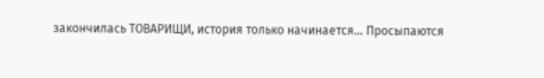закончилась ТОВАРИЩИ, история только начинается… Просыпаются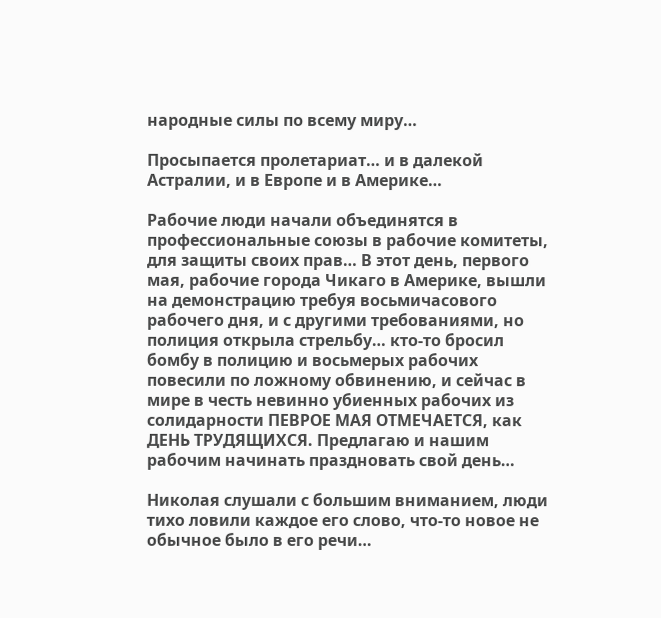народные силы по всему миру…

Просыпается пролетариат… и в далекой Астралии, и в Европе и в Америке…

Рабочие люди начали объединятся в профессиональные союзы в рабочие комитеты, для защиты своих прав… В этот день, первого мая, рабочие города Чикаго в Америке, вышли на демонстрацию требуя восьмичасового рабочего дня, и с другими требованиями, но полиция открыла стрельбу… кто-то бросил бомбу в полицию и восьмерых рабочих повесили по ложному обвинению, и сейчас в мире в честь невинно убиенных рабочих из солидарности ПЕВРОЕ МАЯ ОТМЕЧАЕТСЯ, как ДЕНЬ ТРУДЯЩИХСЯ. Предлагаю и нашим рабочим начинать праздновать свой день…

Николая слушали с большим вниманием, люди тихо ловили каждое его слово, что-то новое не обычное было в его речи…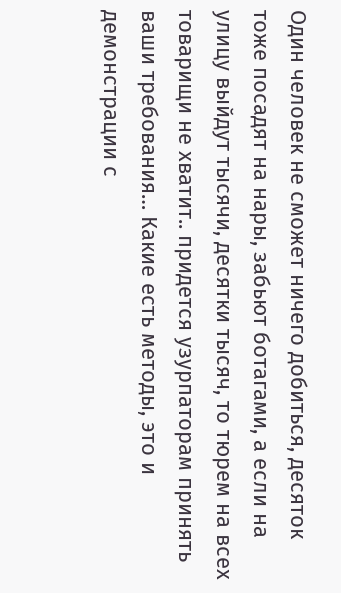Один человек не сможет ничего добиться, десяток тоже посадят на нары, забьют ботагами, а если на улицу выйдут тысячи, десятки тысяч, то тюрем на всех товарищи не хватит.. придется узурпаторам принять ваши требования… Какие есть методы, это и демонстрации с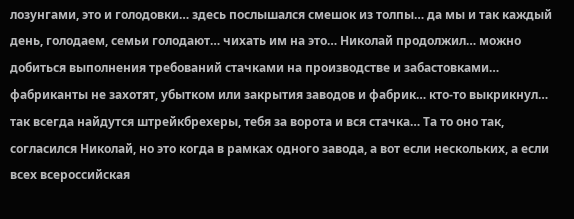лозунгами, это и голодовки… здесь послышался смешок из толпы… да мы и так каждый день, голодаем, семьи голодают… чихать им на это… Николай продолжил… можно добиться выполнения требований стачками на производстве и забастовками… фабриканты не захотят, убытком или закрытия заводов и фабрик… кто-то выкрикнул… так всегда найдутся штрейкбрехеры, тебя за ворота и вся стачка… Та то оно так, согласился Николай, но это когда в рамках одного завода, а вот если нескольких, а если всех всероссийская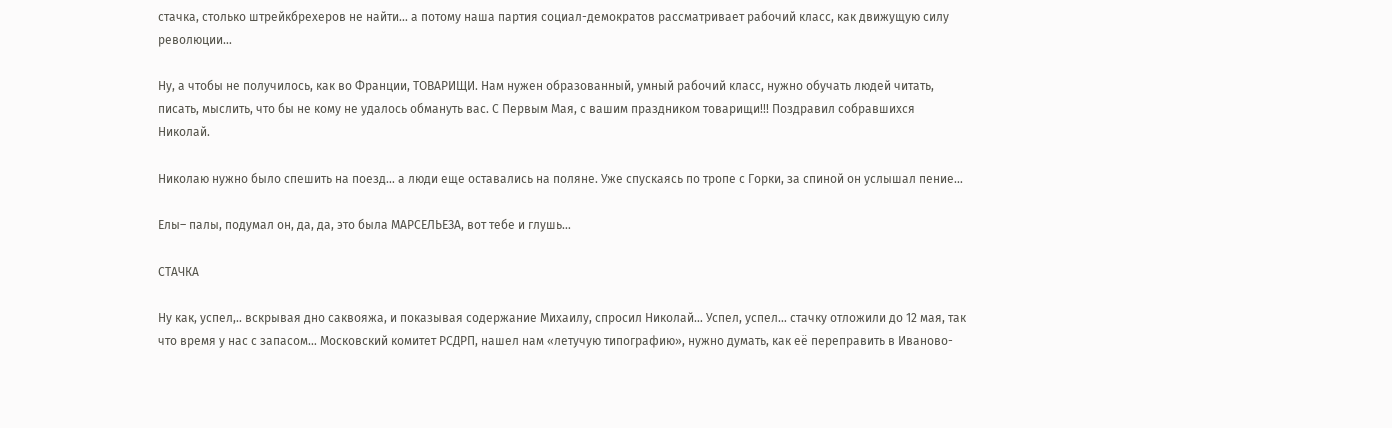стачка, столько штрейкбрехеров не найти… а потому наша партия социал-демократов рассматривает рабочий класс, как движущую силу революции…

Ну, а чтобы не получилось, как во Франции, ТОВАРИЩИ. Нам нужен образованный, умный рабочий класс, нужно обучать людей читать, писать, мыслить, что бы не кому не удалось обмануть вас. С Первым Мая, с вашим праздником товарищи!!! Поздравил собравшихся Николай.

Николаю нужно было спешить на поезд… а люди еще оставались на поляне. Уже спускаясь по тропе с Горки, за спиной он услышал пение…

Елы– палы, подумал он, да, да, это была МАРСЕЛЬЕЗА, вот тебе и глушь…

СТАЧКА

Ну как, успел,.. вскрывая дно саквояжа, и показывая содержание Михаилу, спросил Николай… Успел, успел… стачку отложили до 12 мая, так что время у нас с запасом… Московский комитет РСДРП, нашел нам «летучую типографию», нужно думать, как её переправить в Иваново-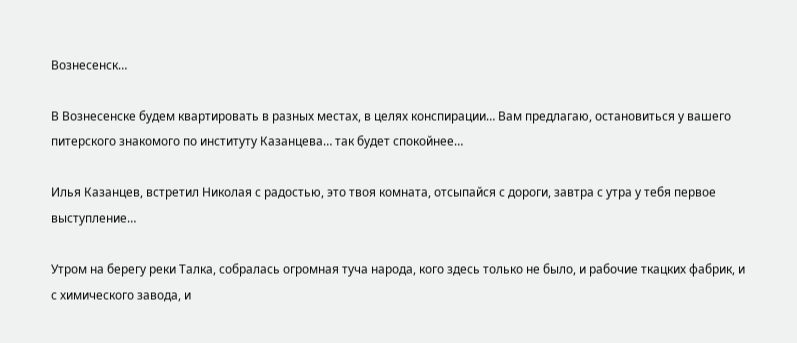Вознесенск…

В Вознесенске будем квартировать в разных местах, в целях конспирации… Вам предлагаю, остановиться у вашего питерского знакомого по институту Казанцева… так будет спокойнее…

Илья Казанцев, встретил Николая с радостью, это твоя комната, отсыпайся с дороги, завтра с утра у тебя первое выступление…

Утром на берегу реки Талка, собралась огромная туча народа, кого здесь только не было, и рабочие ткацких фабрик, и с химического завода, и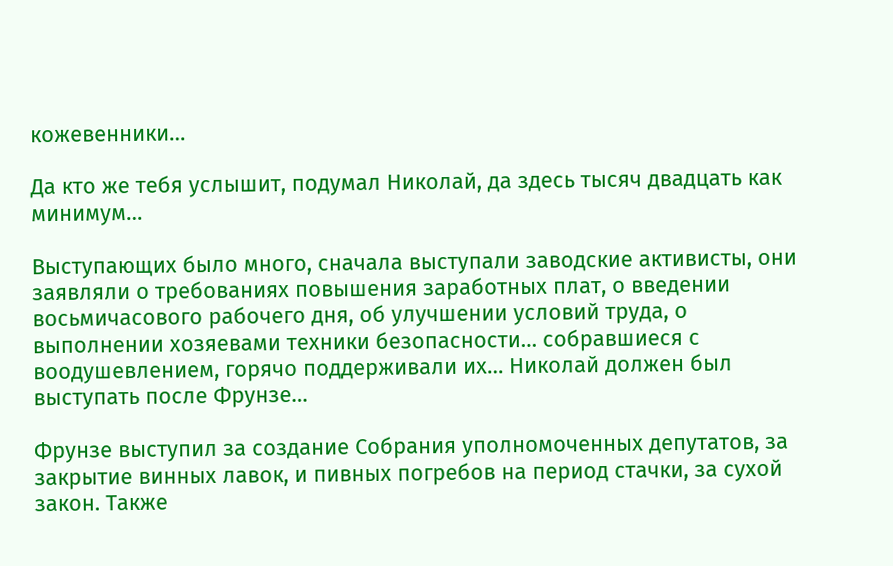кожевенники…

Да кто же тебя услышит, подумал Николай, да здесь тысяч двадцать как минимум…

Выступающих было много, сначала выступали заводские активисты, они заявляли о требованиях повышения заработных плат, о введении восьмичасового рабочего дня, об улучшении условий труда, о выполнении хозяевами техники безопасности… собравшиеся с воодушевлением, горячо поддерживали их… Николай должен был выступать после Фрунзе…

Фрунзе выступил за создание Собрания уполномоченных депутатов, за закрытие винных лавок, и пивных погребов на период стачки, за сухой закон. Также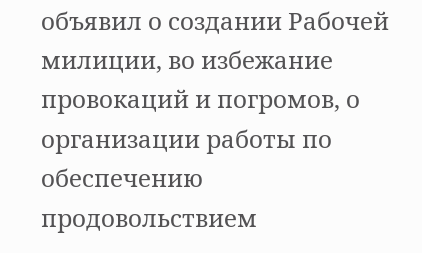объявил о создании Рабочей милиции, во избежание провокаций и погромов, о организации работы по обеспечению продовольствием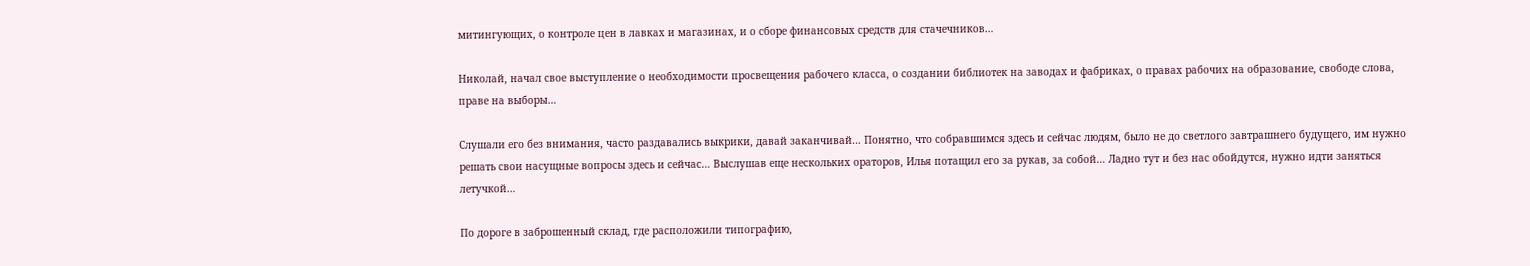митингующих, о контроле цен в лавках и магазинах, и о сборе финансовых средств для стачечников…

Николай, начал свое выступление о необходимости просвещения рабочего класса, о создании библиотек на заводах и фабриках, о правах рабочих на образование, свободе слова, праве на выборы…

Слушали его без внимания, часто раздавались выкрики, давай заканчивай… Понятно, что собравшимся здесь и сейчас людям, было не до светлого завтрашнего будущего, им нужно решать свои насущные вопросы здесь и сейчас… Выслушав еще нескольких ораторов, Илья потащил его за рукав, за собой… Ладно тут и без нас обойдутся, нужно идти заняться летучкой…

По дороге в заброшенный склад, где расположили типографию,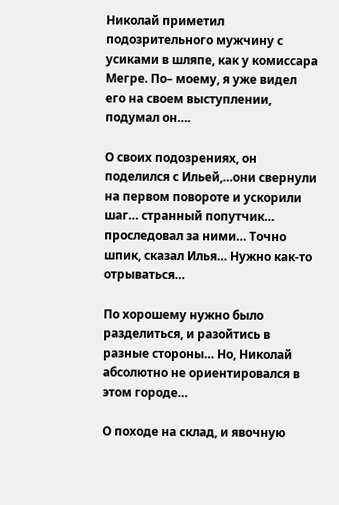Николай приметил подозрительного мужчину с усиками в шляпе, как у комиссара Мегре. По– моему, я уже видел его на своем выступлении, подумал он….

О своих подозрениях, он поделился с Ильей,…они свернули на первом повороте и ускорили шаг… странный попутчик… проследовал за ними… Точно шпик, сказал Илья… Нужно как-то отрываться…

По хорошему нужно было разделиться, и разойтись в разные стороны… Но, Николай абсолютно не ориентировался в этом городе…

О походе на склад, и явочную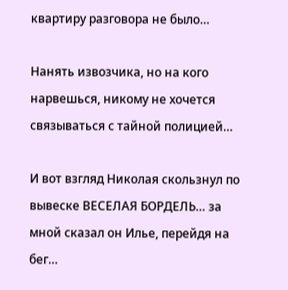квартиру разговора не было…

Нанять извозчика, но на кого нарвешься, никому не хочется связываться с тайной полицией…

И вот взгляд Николая скользнул по вывеске ВЕСЕЛАЯ БОРДЕЛЬ… за мной сказал он Илье, перейдя на бег…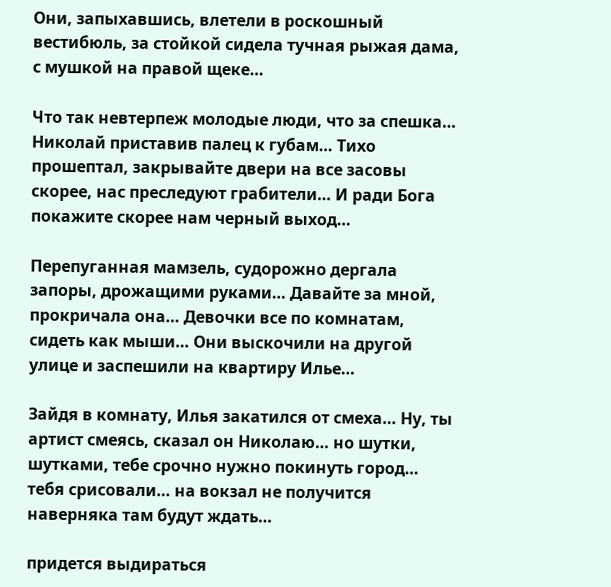Они, запыхавшись, влетели в роскошный вестибюль, за стойкой сидела тучная рыжая дама, с мушкой на правой щеке…

Что так невтерпеж молодые люди, что за спешка… Николай приставив палец к губам… Тихо прошептал, закрывайте двери на все засовы скорее, нас преследуют грабители… И ради Бога покажите скорее нам черный выход…

Перепуганная мамзель, судорожно дергала запоры, дрожащими руками… Давайте за мной, прокричала она… Девочки все по комнатам, сидеть как мыши… Они выскочили на другой улице и заспешили на квартиру Илье…

Зайдя в комнату, Илья закатился от смеха… Ну, ты артист смеясь, сказал он Николаю… но шутки, шутками, тебе срочно нужно покинуть город… тебя срисовали… на вокзал не получится наверняка там будут ждать…

придется выдираться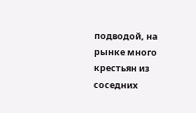подводой, на рынке много крестьян из соседних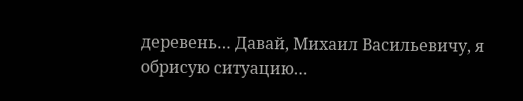деревень… Давай, Михаил Васильевичу, я обрисую ситуацию…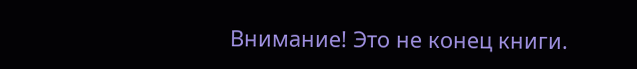Внимание! Это не конец книги.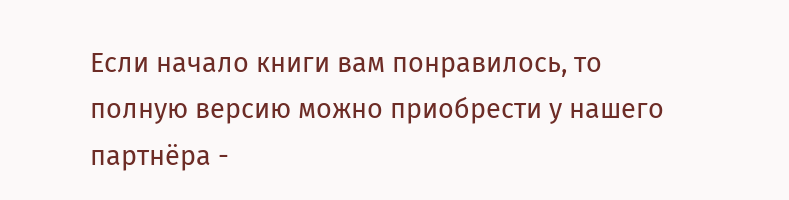Если начало книги вам понравилось, то полную версию можно приобрести у нашего партнёра -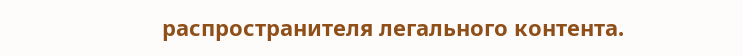распространителя легального контента.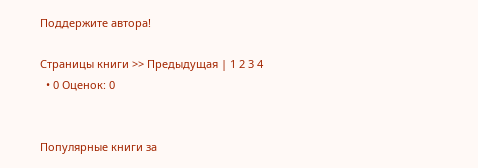Поддержите автора!

Страницы книги >> Предыдущая | 1 2 3 4
  • 0 Оценок: 0


Популярные книги за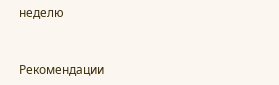неделю


Рекомендации